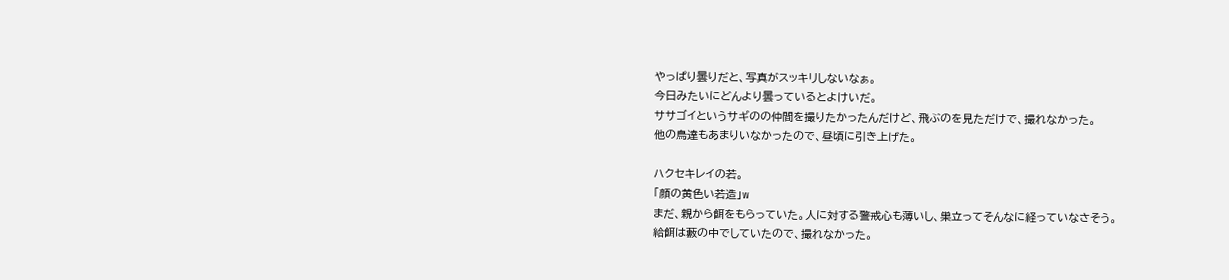やっぱり曇りだと、写真がスッキリしないなぁ。
今日みたいにどんより曇っているとよけいだ。
ササゴイというサギのの仲間を撮りたかったんだけど、飛ぶのを見ただけで、撮れなかった。
他の鳥達もあまりいなかったので、昼頃に引き上げた。

ハクセキレイの若。
「顔の黄色い若造」w
まだ、親から餌をもらっていた。人に対する警戒心も薄いし、巣立ってそんなに経っていなさそう。
給餌は藪の中でしていたので、撮れなかった。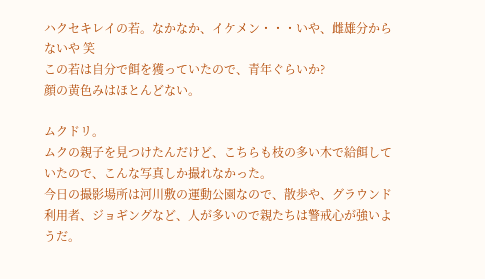ハクセキレイの若。なかなか、イケメン・・・いや、雌雄分からないや 笑
この若は自分で餌を獲っていたので、青年ぐらいか?
顔の黄色みはほとんどない。

ムクドリ。
ムクの親子を見つけたんだけど、こちらも枝の多い木で給餌していたので、こんな写真しか撮れなかった。
今日の撮影場所は河川敷の運動公園なので、散歩や、グラウンド利用者、ジョギングなど、人が多いので親たちは警戒心が強いようだ。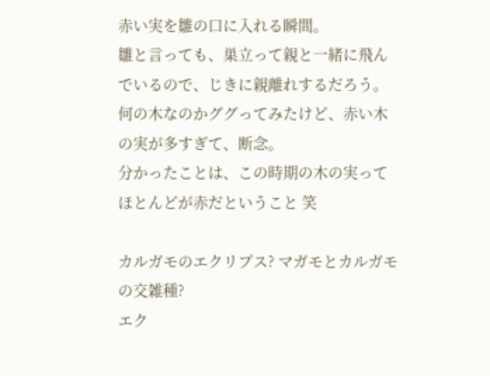赤い実を雛の口に入れる瞬間。
雛と言っても、巣立って親と一緒に飛んでいるので、じきに親離れするだろう。
何の木なのかググってみたけど、赤い木の実が多すぎて、断念。
分かったことは、この時期の木の実ってほとんどが赤だということ 笑

カルガモのエクリプス? マガモとカルガモの交雑種?
エク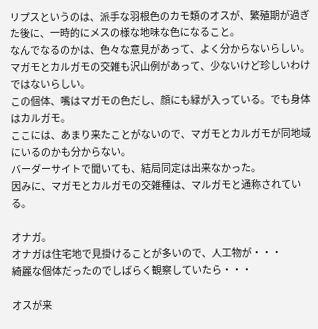リプスというのは、派手な羽根色のカモ類のオスが、繁殖期が過ぎた後に、一時的にメスの様な地味な色になること。
なんでなるのかは、色々な意見があって、よく分からないらしい。
マガモとカルガモの交雑も沢山例があって、少ないけど珍しいわけではないらしい。
この個体、嘴はマガモの色だし、顔にも緑が入っている。でも身体はカルガモ。
ここには、あまり来たことがないので、マガモとカルガモが同地域にいるのかも分からない。
バーダーサイトで聞いても、結局同定は出来なかった。
因みに、マガモとカルガモの交雑種は、マルガモと通称されている。

オナガ。
オナガは住宅地で見掛けることが多いので、人工物が・・・
綺麗な個体だったのでしばらく観察していたら・・・

オスが来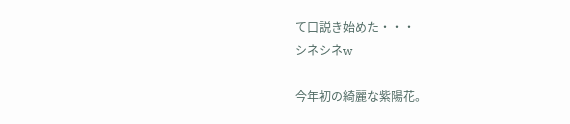て口説き始めた・・・
シネシネw

今年初の綺麗な紫陽花。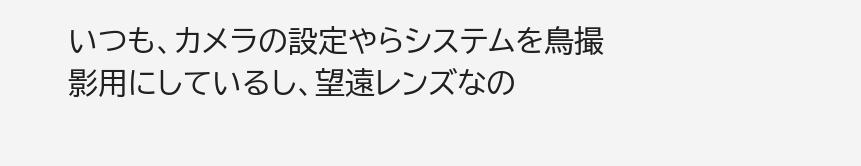いつも、カメラの設定やらシステムを鳥撮影用にしているし、望遠レンズなの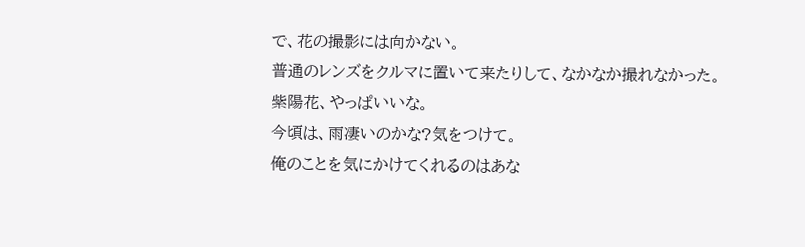で、花の撮影には向かない。
普通のレンズをクルマに置いて来たりして、なかなか撮れなかった。
紫陽花、やっぱいいな。
今頃は、雨凄いのかな?気をつけて。
俺のことを気にかけてくれるのはあな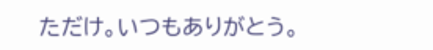ただけ。いつもありがとう。